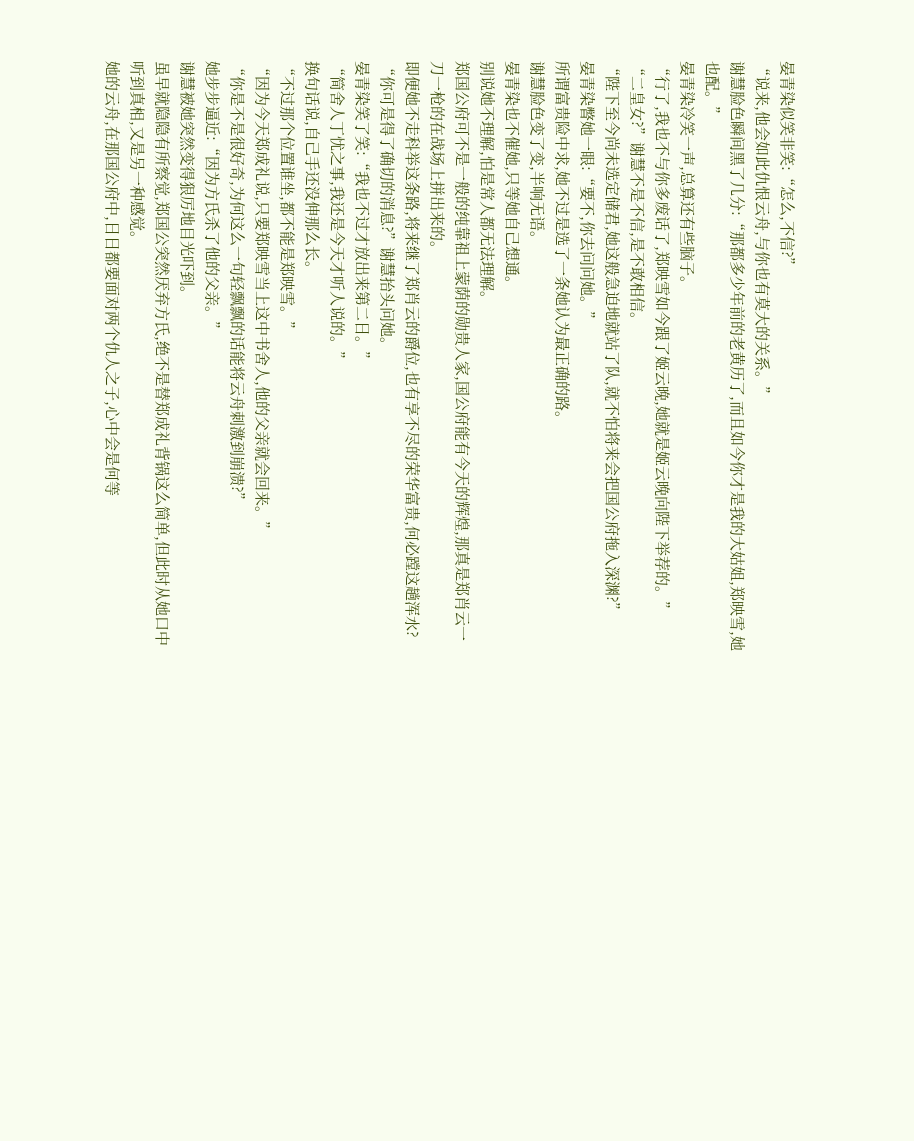晏青染似笑非笑:“怎么,不信?”
“说来,他会如此仇恨云舟,与你也有莫大的关系。”
谢慧脸色瞬间黑了几分:“那都多少年前的老黄历了,而且如今你才是我的大姑姐,郑映雪,她也配。”
晏青染冷笑一声,总算还有些脑子。
“行了,我也不与你多废话了,郑映雪如今跟了姬云晚,她就是姬云晚向陛下举荐的。”
“二皇女?”谢慧不是不信,是不敢相信。
“陛下至今尚未选定储君,她这般急迫地就站了队,就不怕将来会把国公府拖入深渊?”
晏青染瞥她一眼:“要不,你去问问她。”
所谓富贵险中求,她不过是选了一条她认为最正确的路。
谢慧脸色变了变,半响无语。
晏青染也不催她,只等她自己想通。
别说她不理解,怕是常人都无法理解。
郑国公府可不是一般的纯靠祖上蒙荫的勋贵人家,国公府能有今天的辉煌,那真是郑肖云一刀一枪的在战场上拼出来的。
即便她不走科举这条路,将来继了郑肖云的爵位,也有享不尽的荣华富贵,何必蹚这趟浑水?
“你可是得了确切的消息?”谢慧抬头问她。
晏青染笑了笑:“我也不过才放出来第二日。”
“简舍人丁忧之事,我还是今天才听人说的。”
换句话说,自己手还没伸那么长。
“不过那个位置谁坐,都不能是郑映雪。”
“因为今天郑成礼说,只要郑映雪当上这中书舍人,他的父亲就会回来。”
“你是不是很好奇,为何这么一句轻飘飘的话能将云舟刺激到崩溃?”
她步步逼近:“因为方氏杀了他的父亲。”
谢慧被她突然变得狠厉地目光吓到。
虽早就隐隐有所察觉,郑国公突然厌弃方氏,绝不是替郑成礼背锅这么简单,但此时从她口中听到真相,又是另一种感觉。
她的云舟,在那国公府中,日日都要面对两个仇人之子,心中会是何等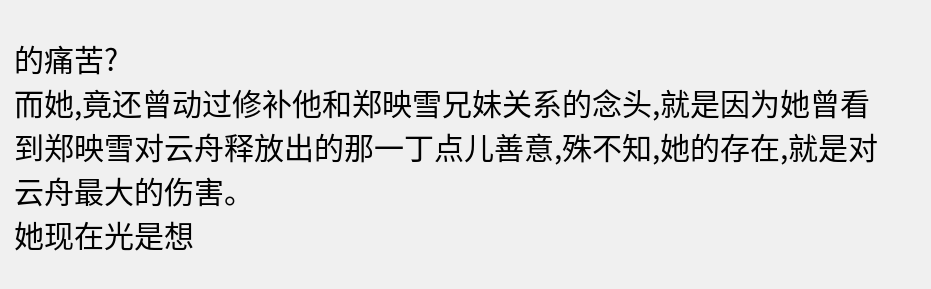的痛苦?
而她,竟还曾动过修补他和郑映雪兄妹关系的念头,就是因为她曾看到郑映雪对云舟释放出的那一丁点儿善意,殊不知,她的存在,就是对云舟最大的伤害。
她现在光是想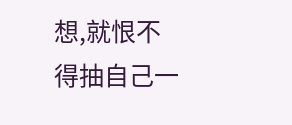想,就恨不得抽自己一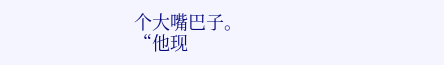个大嘴巴子。
“他现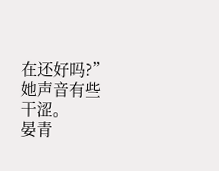在还好吗?”她声音有些干涩。
晏青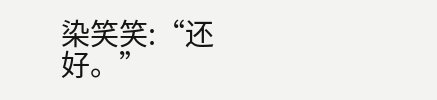染笑笑:“还好。”